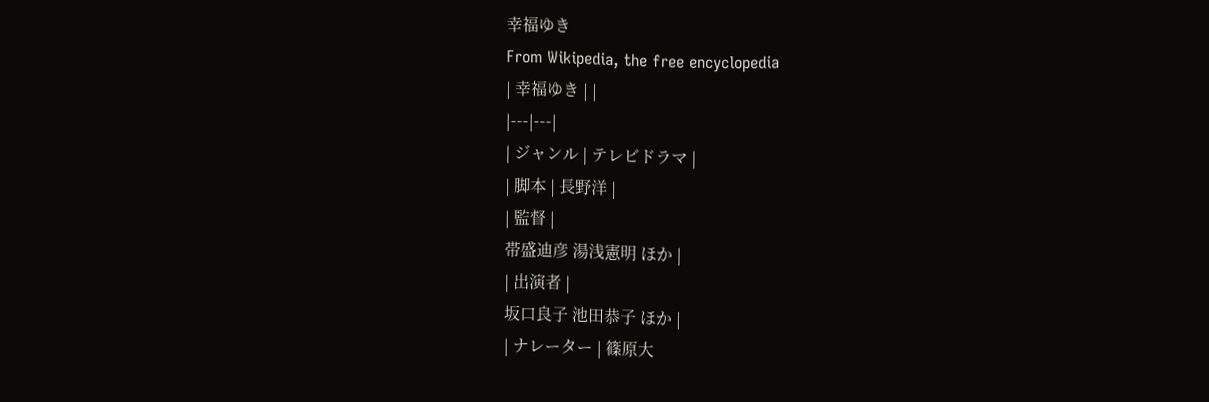幸福ゆき
From Wikipedia, the free encyclopedia
| 幸福ゆき | |
|---|---|
| ジャンル | テレビドラマ |
| 脚本 | 長野洋 |
| 監督 |
帯盛迪彦 湯浅憲明 ほか |
| 出演者 |
坂口良子 池田恭子 ほか |
| ナレーター | 篠原大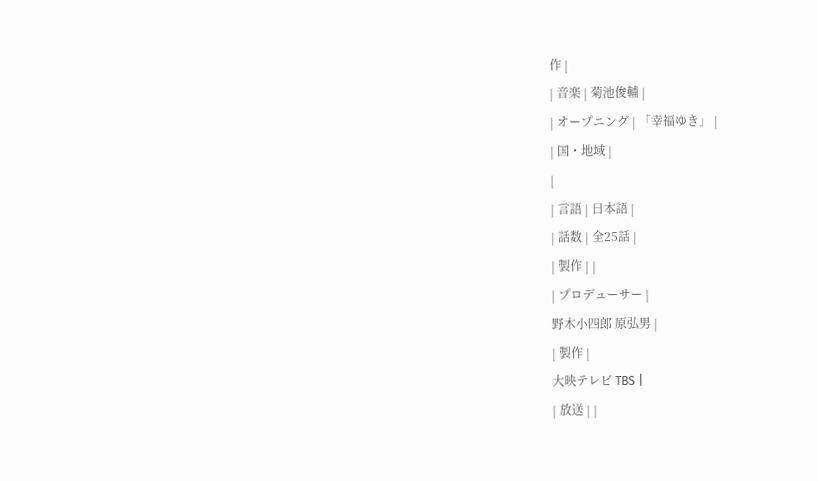作 |
| 音楽 | 菊池俊輔 |
| オープニング | 「幸福ゆき」 |
| 国・地域 |
|
| 言語 | 日本語 |
| 話数 | 全25話 |
| 製作 | |
| プロデューサー |
野木小四郎 原弘男 |
| 製作 |
大映テレビ TBS |
| 放送 | |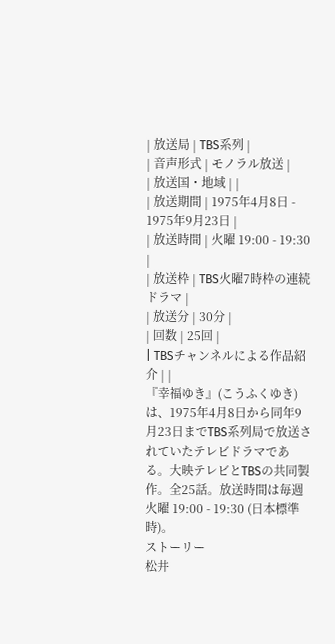| 放送局 | TBS系列 |
| 音声形式 | モノラル放送 |
| 放送国・地域 | |
| 放送期間 | 1975年4月8日 - 1975年9月23日 |
| 放送時間 | 火曜 19:00 - 19:30 |
| 放送枠 | TBS火曜7時枠の連続ドラマ |
| 放送分 | 30分 |
| 回数 | 25回 |
| TBSチャンネルによる作品紹介 | |
『幸福ゆき』(こうふくゆき)は、1975年4月8日から同年9月23日までTBS系列局で放送されていたテレビドラマである。大映テレビとTBSの共同製作。全25話。放送時間は毎週火曜 19:00 - 19:30 (日本標準時)。
ストーリー
松井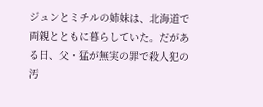ジュンとミチルの姉妹は、北海道で両親とともに暮らしていた。だがある日、父・猛が無実の罪で殺人犯の汚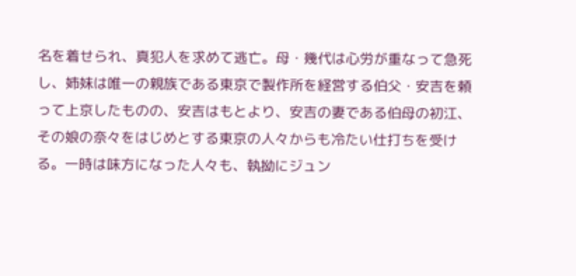名を着せられ、真犯人を求めて逃亡。母・幾代は心労が重なって急死し、姉妹は唯一の親族である東京で製作所を経営する伯父・安吉を頼って上京したものの、安吉はもとより、安吉の妻である伯母の初江、その娘の奈々をはじめとする東京の人々からも冷たい仕打ちを受ける。一時は味方になった人々も、執拗にジュン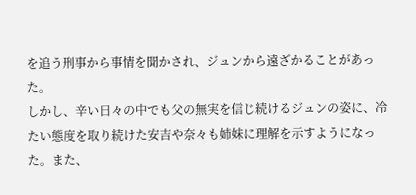を追う刑事から事情を聞かされ、ジュンから遠ざかることがあった。
しかし、辛い日々の中でも父の無実を信じ続けるジュンの姿に、冷たい態度を取り続けた安吉や奈々も姉妹に理解を示すようになった。また、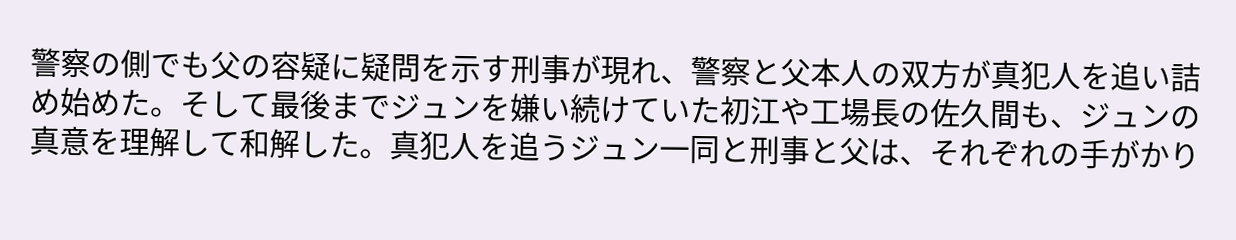警察の側でも父の容疑に疑問を示す刑事が現れ、警察と父本人の双方が真犯人を追い詰め始めた。そして最後までジュンを嫌い続けていた初江や工場長の佐久間も、ジュンの真意を理解して和解した。真犯人を追うジュン一同と刑事と父は、それぞれの手がかり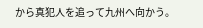から真犯人を追って九州へ向かう。